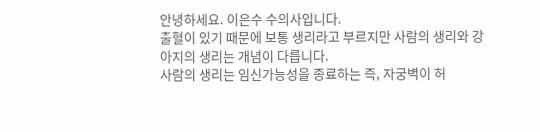안녕하세요. 이은수 수의사입니다.
출혈이 있기 때문에 보통 생리라고 부르지만 사람의 생리와 강아지의 생리는 개념이 다릅니다.
사람의 생리는 임신가능성을 종료하는 즉, 자궁벽이 허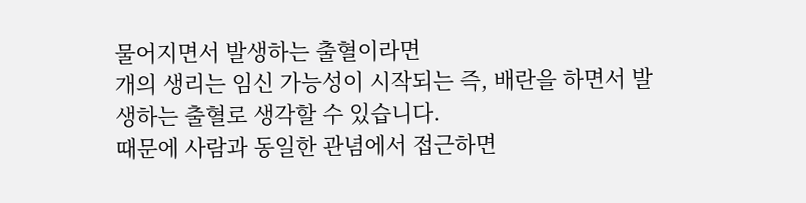물어지면서 발생하는 출혈이라면
개의 생리는 임신 가능성이 시작되는 즉, 배란을 하면서 발생하는 출혈로 생각할 수 있습니다.
때문에 사람과 동일한 관념에서 접근하면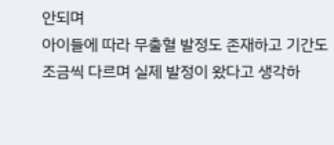안되며
아이들에 따라 무출혈 발정도 존재하고 기간도 조금씩 다르며 실제 발정이 왔다고 생각하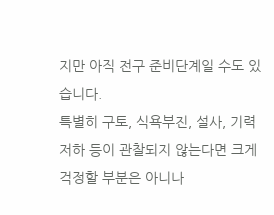지만 아직 전구 준비단계일 수도 있습니다.
특별히 구토, 식욕부진, 설사, 기력저하 등이 관찰되지 않는다면 크게 걱정할 부분은 아니나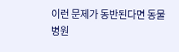이런 문제가 동반된다면 동물병원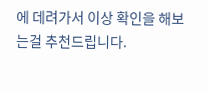에 데려가서 이상 확인을 해보는걸 추천드립니다.